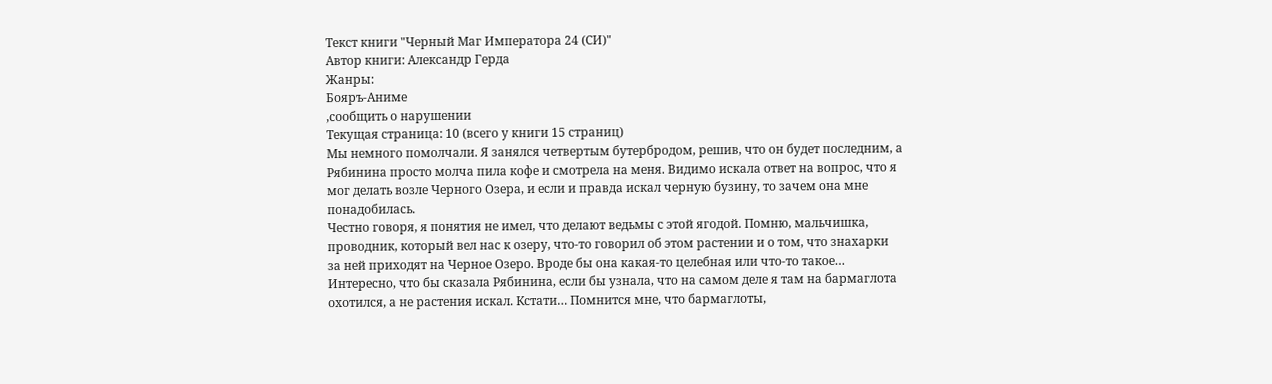Текст книги "Черный Маг Императора 24 (СИ)"
Автор книги: Александр Герда
Жанры:
Бояръ-Аниме
,сообщить о нарушении
Текущая страница: 10 (всего у книги 15 страниц)
Мы немного помолчали. Я занялся четвертым бутербродом, решив, что он будет последним, а Рябинина просто молча пила кофе и смотрела на меня. Видимо искала ответ на вопрос, что я мог делать возле Черного Озера, и если и правда искал черную бузину, то зачем она мне понадобилась.
Честно говоря, я понятия не имел, что делают ведьмы с этой ягодой. Помню, мальчишка, проводник, который вел нас к озеру, что-то говорил об этом растении и о том, что знахарки за ней приходят на Черное Озеро. Вроде бы она какая-то целебная или что-то такое…
Интересно, что бы сказала Рябинина, если бы узнала, что на самом деле я там на бармаглота охотился, а не растения искал. Кстати… Помнится мне, что бармаглоты,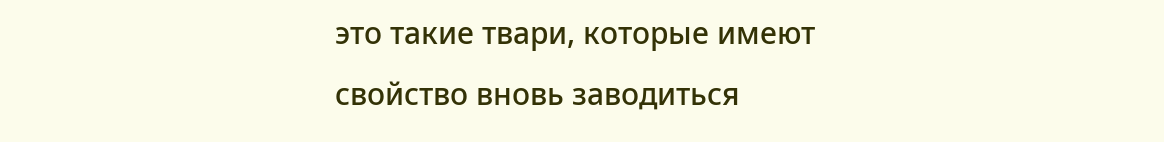это такие твари, которые имеют свойство вновь заводиться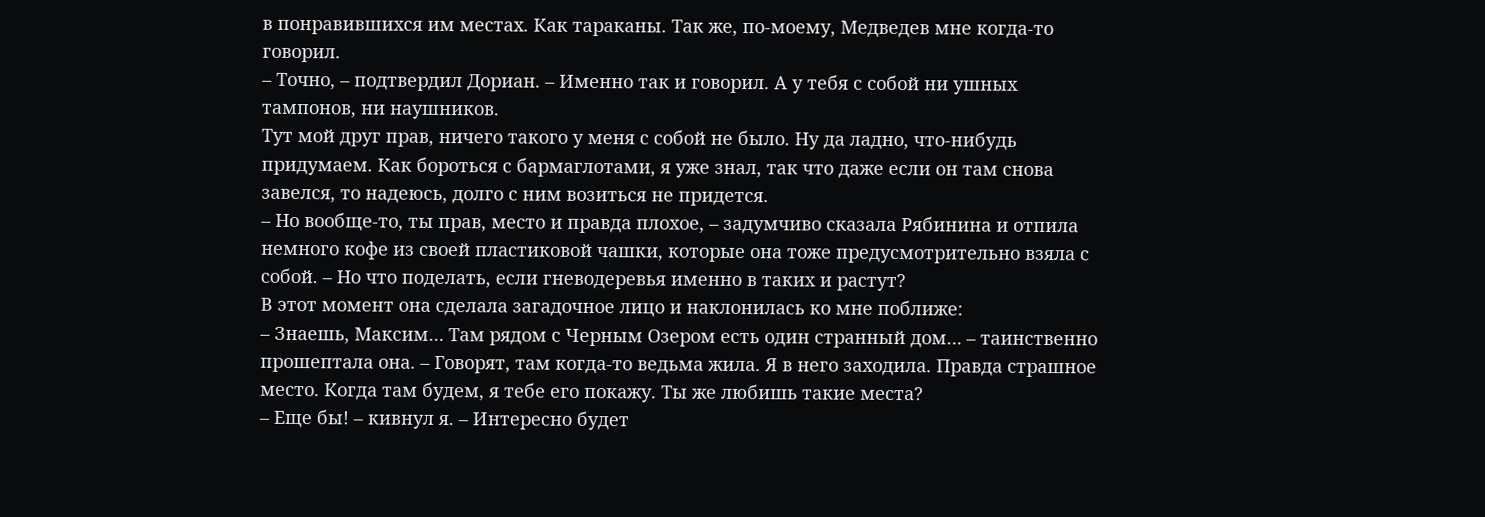в понравившихся им местах. Как тараканы. Так же, по-моему, Медведев мне когда-то говорил.
– Точно, – подтвердил Дориан. – Именно так и говорил. А у тебя с собой ни ушных тампонов, ни наушников.
Тут мой друг прав, ничего такого у меня с собой не было. Ну да ладно, что-нибудь придумаем. Как бороться с бармаглотами, я уже знал, так что даже если он там снова завелся, то надеюсь, долго с ним возиться не придется.
– Но вообще-то, ты прав, место и правда плохое, – задумчиво сказала Рябинина и отпила немного кофе из своей пластиковой чашки, которые она тоже предусмотрительно взяла с собой. – Но что поделать, если гневодеревья именно в таких и растут?
В этот момент она сделала загадочное лицо и наклонилась ко мне поближе:
– Знаешь, Максим… Там рядом с Черным Озером есть один странный дом… – таинственно прошептала она. – Говорят, там когда-то ведьма жила. Я в него заходила. Правда страшное место. Когда там будем, я тебе его покажу. Ты же любишь такие места?
– Еще бы! – кивнул я. – Интересно будет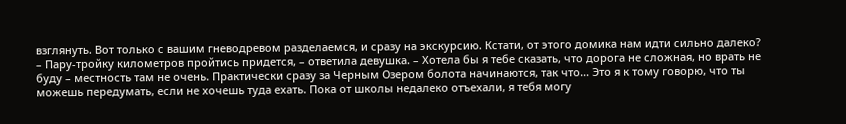взглянуть. Вот только с вашим гневодревом разделаемся, и сразу на экскурсию. Кстати, от этого домика нам идти сильно далеко?
– Пару-тройку километров пройтись придется, – ответила девушка. – Хотела бы я тебе сказать, что дорога не сложная, но врать не буду – местность там не очень. Практически сразу за Черным Озером болота начинаются, так что… Это я к тому говорю, что ты можешь передумать, если не хочешь туда ехать. Пока от школы недалеко отъехали, я тебя могу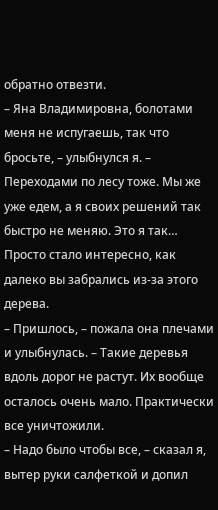обратно отвезти.
– Яна Владимировна, болотами меня не испугаешь, так что бросьте, – улыбнулся я. – Переходами по лесу тоже. Мы же уже едем, а я своих решений так быстро не меняю. Это я так… Просто стало интересно, как далеко вы забрались из-за этого дерева.
– Пришлось, – пожала она плечами и улыбнулась. – Такие деревья вдоль дорог не растут. Их вообще осталось очень мало. Практически все уничтожили.
– Надо было чтобы все, – сказал я, вытер руки салфеткой и допил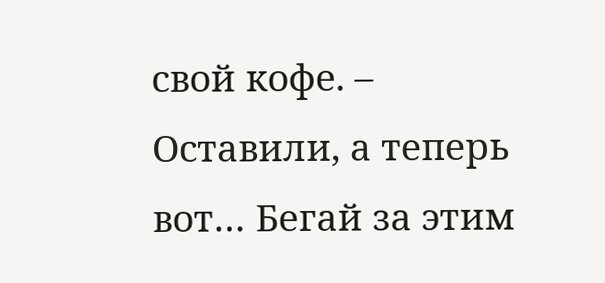свой кофе. – Оставили, а теперь вот… Бегай за этим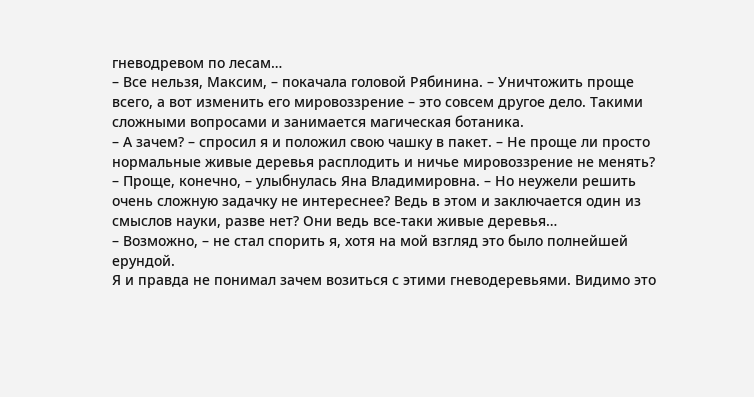гневодревом по лесам…
– Все нельзя, Максим, – покачала головой Рябинина. – Уничтожить проще всего, а вот изменить его мировоззрение – это совсем другое дело. Такими сложными вопросами и занимается магическая ботаника.
– А зачем? – спросил я и положил свою чашку в пакет. – Не проще ли просто нормальные живые деревья расплодить и ничье мировоззрение не менять?
– Проще, конечно, – улыбнулась Яна Владимировна. – Но неужели решить очень сложную задачку не интереснее? Ведь в этом и заключается один из смыслов науки, разве нет? Они ведь все-таки живые деревья…
– Возможно, – не стал спорить я, хотя на мой взгляд это было полнейшей ерундой.
Я и правда не понимал зачем возиться с этими гневодеревьями. Видимо это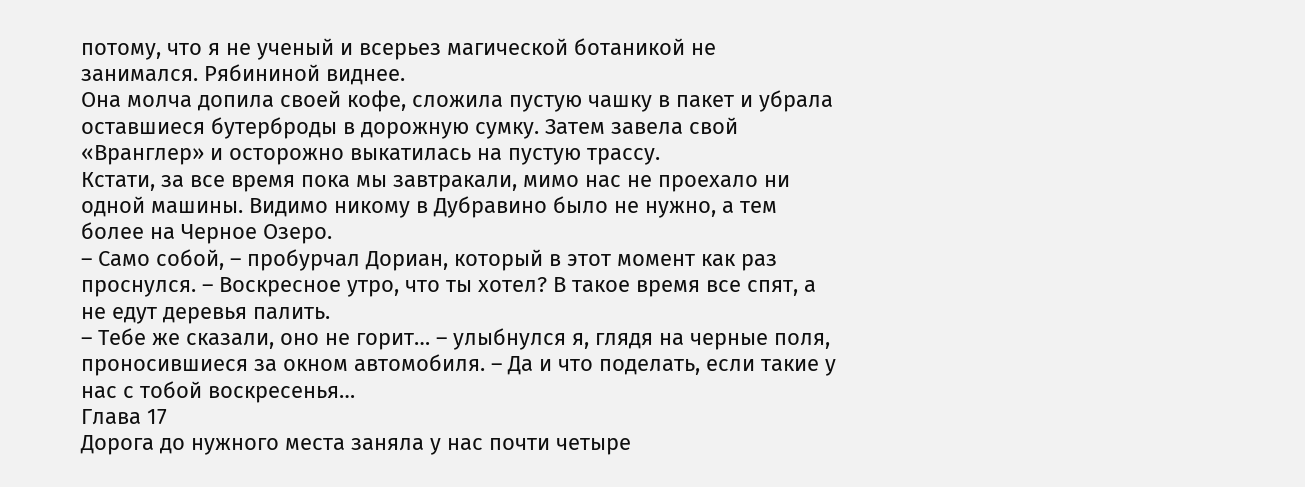потому, что я не ученый и всерьез магической ботаникой не занимался. Рябининой виднее.
Она молча допила своей кофе, сложила пустую чашку в пакет и убрала оставшиеся бутерброды в дорожную сумку. Затем завела свой «Вранглер» и осторожно выкатилась на пустую трассу.
Кстати, за все время пока мы завтракали, мимо нас не проехало ни одной машины. Видимо никому в Дубравино было не нужно, а тем более на Черное Озеро.
– Само собой, – пробурчал Дориан, который в этот момент как раз проснулся. – Воскресное утро, что ты хотел? В такое время все спят, а не едут деревья палить.
– Тебе же сказали, оно не горит… – улыбнулся я, глядя на черные поля, проносившиеся за окном автомобиля. – Да и что поделать, если такие у нас с тобой воскресенья…
Глава 17
Дорога до нужного места заняла у нас почти четыре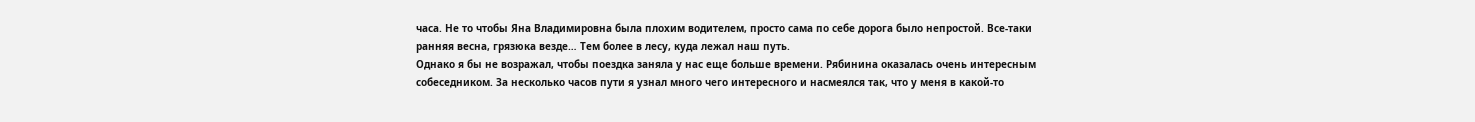часа. Не то чтобы Яна Владимировна была плохим водителем, просто сама по себе дорога было непростой. Все-таки ранняя весна, грязюка везде… Тем более в лесу, куда лежал наш путь.
Однако я бы не возражал, чтобы поездка заняла у нас еще больше времени. Рябинина оказалась очень интересным собеседником. За несколько часов пути я узнал много чего интересного и насмеялся так, что у меня в какой-то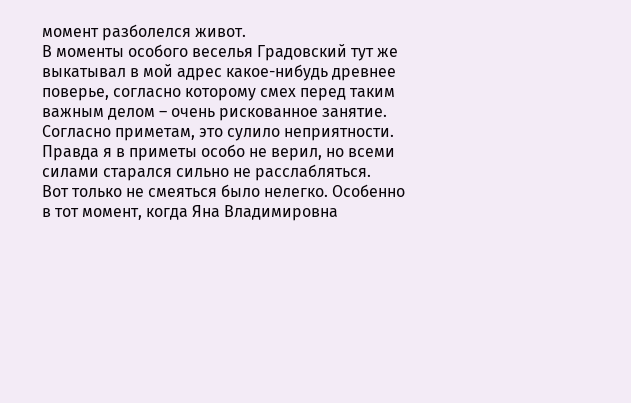момент разболелся живот.
В моменты особого веселья Градовский тут же выкатывал в мой адрес какое-нибудь древнее поверье, согласно которому смех перед таким важным делом – очень рискованное занятие. Согласно приметам, это сулило неприятности. Правда я в приметы особо не верил, но всеми силами старался сильно не расслабляться.
Вот только не смеяться было нелегко. Особенно в тот момент, когда Яна Владимировна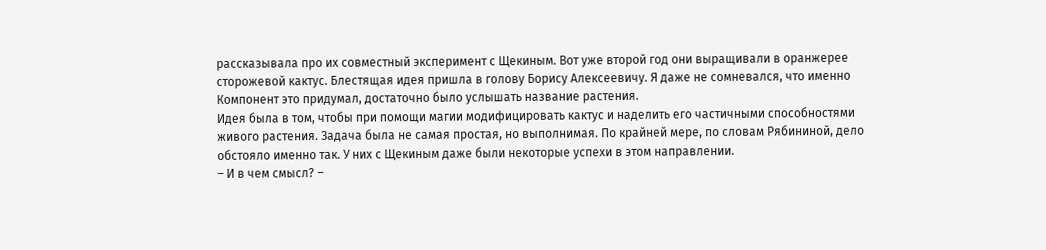рассказывала про их совместный эксперимент с Щекиным. Вот уже второй год они выращивали в оранжерее сторожевой кактус. Блестящая идея пришла в голову Борису Алексеевичу. Я даже не сомневался, что именно Компонент это придумал, достаточно было услышать название растения.
Идея была в том, чтобы при помощи магии модифицировать кактус и наделить его частичными способностями живого растения. Задача была не самая простая, но выполнимая. По крайней мере, по словам Рябининой, дело обстояло именно так. У них с Щекиным даже были некоторые успехи в этом направлении.
– И в чем смысл? –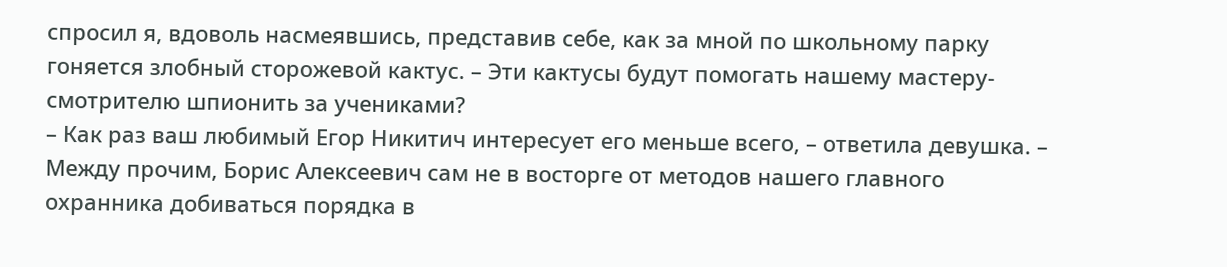спросил я, вдоволь насмеявшись, представив себе, как за мной по школьному парку гоняется злобный сторожевой кактус. – Эти кактусы будут помогать нашему мастеру-смотрителю шпионить за учениками?
– Как раз ваш любимый Егор Никитич интересует его меньше всего, – ответила девушка. – Между прочим, Борис Алексеевич сам не в восторге от методов нашего главного охранника добиваться порядка в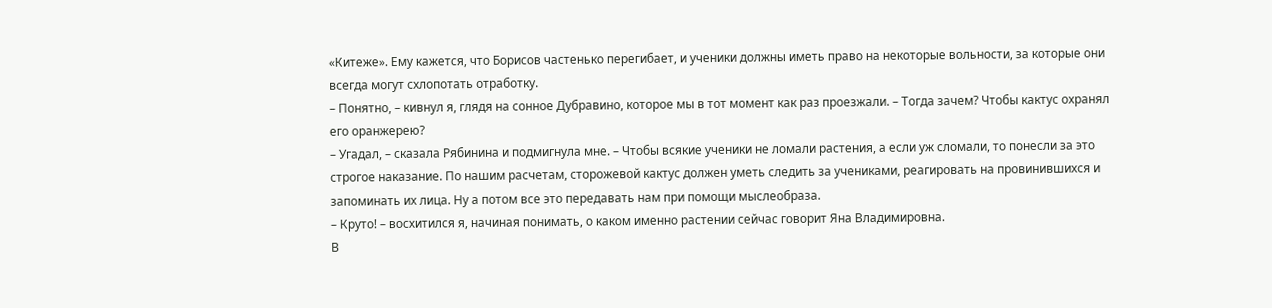«Китеже». Ему кажется, что Борисов частенько перегибает, и ученики должны иметь право на некоторые вольности, за которые они всегда могут схлопотать отработку.
– Понятно, – кивнул я, глядя на сонное Дубравино, которое мы в тот момент как раз проезжали. – Тогда зачем? Чтобы кактус охранял его оранжерею?
– Угадал, – сказала Рябинина и подмигнула мне. – Чтобы всякие ученики не ломали растения, а если уж сломали, то понесли за это строгое наказание. По нашим расчетам, сторожевой кактус должен уметь следить за учениками, реагировать на провинившихся и запоминать их лица. Ну а потом все это передавать нам при помощи мыслеобраза.
– Круто! – восхитился я, начиная понимать, о каком именно растении сейчас говорит Яна Владимировна.
В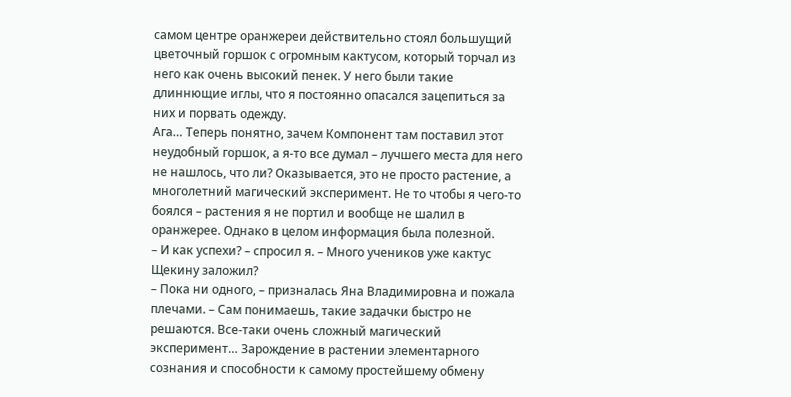самом центре оранжереи действительно стоял большущий цветочный горшок с огромным кактусом, который торчал из него как очень высокий пенек. У него были такие длиннющие иглы, что я постоянно опасался зацепиться за них и порвать одежду.
Ага… Теперь понятно, зачем Компонент там поставил этот неудобный горшок, а я-то все думал – лучшего места для него не нашлось, что ли? Оказывается, это не просто растение, а многолетний магический эксперимент. Не то чтобы я чего-то боялся – растения я не портил и вообще не шалил в оранжерее. Однако в целом информация была полезной.
– И как успехи? – спросил я. – Много учеников уже кактус Щекину заложил?
– Пока ни одного, – призналась Яна Владимировна и пожала плечами. – Сам понимаешь, такие задачки быстро не решаются. Все-таки очень сложный магический эксперимент… Зарождение в растении элементарного сознания и способности к самому простейшему обмену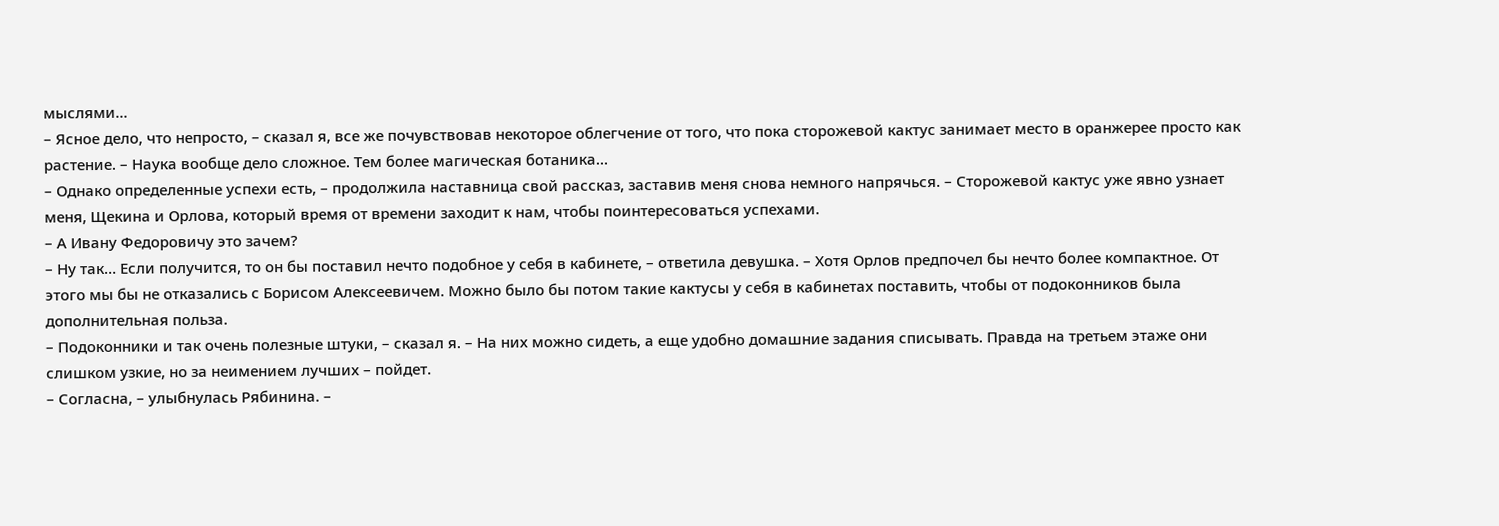мыслями…
– Ясное дело, что непросто, – сказал я, все же почувствовав некоторое облегчение от того, что пока сторожевой кактус занимает место в оранжерее просто как растение. – Наука вообще дело сложное. Тем более магическая ботаника…
– Однако определенные успехи есть, – продолжила наставница свой рассказ, заставив меня снова немного напрячься. – Сторожевой кактус уже явно узнает меня, Щекина и Орлова, который время от времени заходит к нам, чтобы поинтересоваться успехами.
– А Ивану Федоровичу это зачем?
– Ну так… Если получится, то он бы поставил нечто подобное у себя в кабинете, – ответила девушка. – Хотя Орлов предпочел бы нечто более компактное. От этого мы бы не отказались с Борисом Алексеевичем. Можно было бы потом такие кактусы у себя в кабинетах поставить, чтобы от подоконников была дополнительная польза.
– Подоконники и так очень полезные штуки, – сказал я. – На них можно сидеть, а еще удобно домашние задания списывать. Правда на третьем этаже они слишком узкие, но за неимением лучших – пойдет.
– Согласна, – улыбнулась Рябинина. –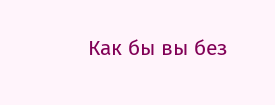Как бы вы без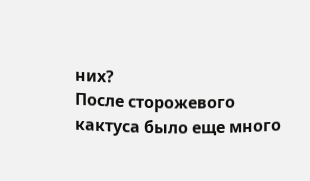них?
После сторожевого кактуса было еще много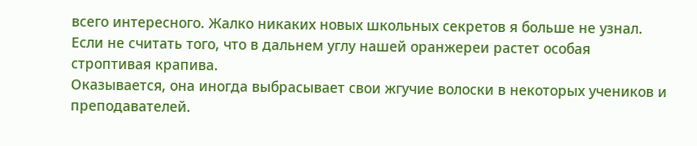всего интересного. Жалко никаких новых школьных секретов я больше не узнал. Если не считать того, что в дальнем углу нашей оранжереи растет особая строптивая крапива.
Оказывается, она иногда выбрасывает свои жгучие волоски в некоторых учеников и преподавателей.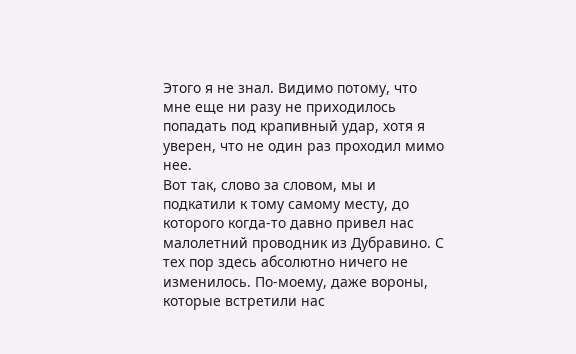Этого я не знал. Видимо потому, что мне еще ни разу не приходилось попадать под крапивный удар, хотя я уверен, что не один раз проходил мимо нее.
Вот так, слово за словом, мы и подкатили к тому самому месту, до которого когда-то давно привел нас малолетний проводник из Дубравино. С тех пор здесь абсолютно ничего не изменилось. По-моему, даже вороны, которые встретили нас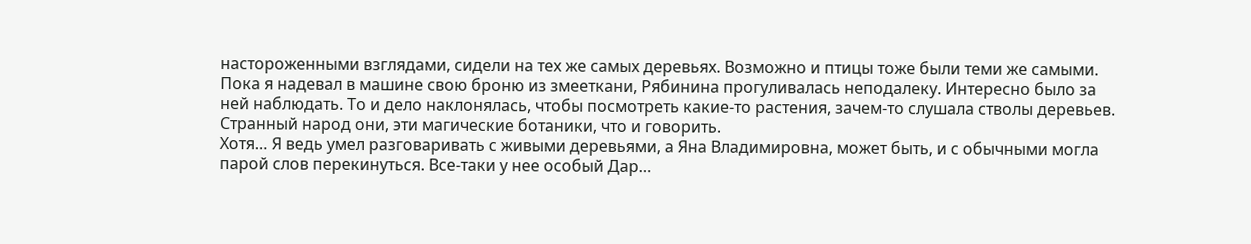настороженными взглядами, сидели на тех же самых деревьях. Возможно и птицы тоже были теми же самыми.
Пока я надевал в машине свою броню из змееткани, Рябинина прогуливалась неподалеку. Интересно было за ней наблюдать. То и дело наклонялась, чтобы посмотреть какие-то растения, зачем-то слушала стволы деревьев. Странный народ они, эти магические ботаники, что и говорить.
Хотя… Я ведь умел разговаривать с живыми деревьями, а Яна Владимировна, может быть, и с обычными могла парой слов перекинуться. Все-таки у нее особый Дар…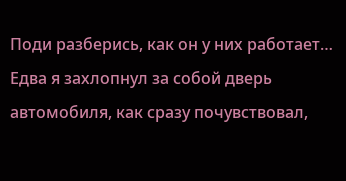Поди разберись, как он у них работает…
Едва я захлопнул за собой дверь автомобиля, как сразу почувствовал,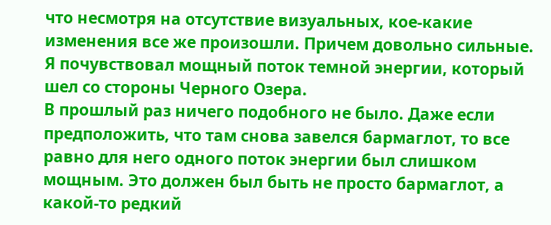что несмотря на отсутствие визуальных, кое-какие изменения все же произошли. Причем довольно сильные. Я почувствовал мощный поток темной энергии, который шел со стороны Черного Озера.
В прошлый раз ничего подобного не было. Даже если предположить, что там снова завелся бармаглот, то все равно для него одного поток энергии был слишком мощным. Это должен был быть не просто бармаглот, а какой-то редкий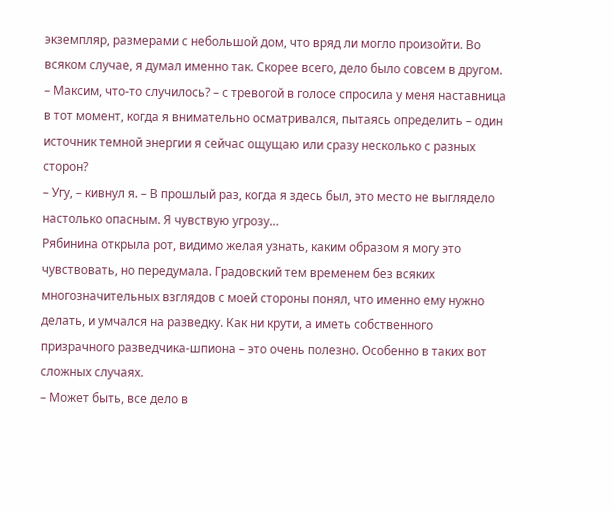экземпляр, размерами с небольшой дом, что вряд ли могло произойти. Во всяком случае, я думал именно так. Скорее всего, дело было совсем в другом.
– Максим, что-то случилось? – с тревогой в голосе спросила у меня наставница в тот момент, когда я внимательно осматривался, пытаясь определить – один источник темной энергии я сейчас ощущаю или сразу несколько с разных сторон?
– Угу, – кивнул я. – В прошлый раз, когда я здесь был, это место не выглядело настолько опасным. Я чувствую угрозу…
Рябинина открыла рот, видимо желая узнать, каким образом я могу это чувствовать, но передумала. Градовский тем временем без всяких многозначительных взглядов с моей стороны понял, что именно ему нужно делать, и умчался на разведку. Как ни крути, а иметь собственного призрачного разведчика-шпиона – это очень полезно. Особенно в таких вот сложных случаях.
– Может быть, все дело в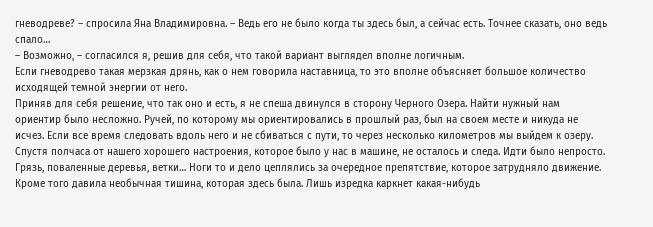гневодреве? – спросила Яна Владимировна. – Ведь его не было когда ты здесь был, а сейчас есть. Точнее сказать, оно ведь спало…
– Возможно, – согласился я, решив для себя, что такой вариант выглядел вполне логичным.
Если гневодрево такая мерзкая дрянь, как о нем говорила наставница, то это вполне объясняет большое количество исходящей темной энергии от него.
Приняв для себя решение, что так оно и есть, я не спеша двинулся в сторону Черного Озера. Найти нужный нам ориентир было несложно. Ручей, по которому мы ориентировались в прошлый раз, был на своем месте и никуда не исчез. Если все время следовать вдоль него и не сбиваться с пути, то через несколько километров мы выйдем к озеру.
Спустя полчаса от нашего хорошего настроения, которое было у нас в машине, не осталось и следа. Идти было непросто. Грязь, поваленные деревья, ветки… Ноги то и дело цеплялись за очередное препятствие, которое затрудняло движение. Кроме того давила необычная тишина, которая здесь была. Лишь изредка каркнет какая-нибудь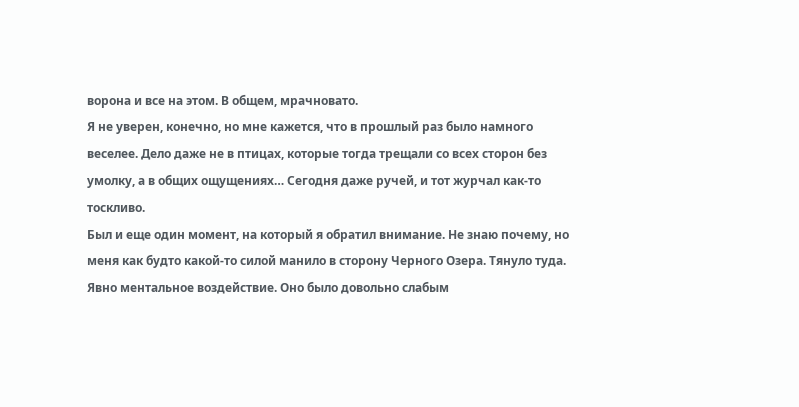ворона и все на этом. В общем, мрачновато.
Я не уверен, конечно, но мне кажется, что в прошлый раз было намного веселее. Дело даже не в птицах, которые тогда трещали со всех сторон без умолку, а в общих ощущениях… Сегодня даже ручей, и тот журчал как-то тоскливо.
Был и еще один момент, на который я обратил внимание. Не знаю почему, но меня как будто какой-то силой манило в сторону Черного Озера. Тянуло туда. Явно ментальное воздействие. Оно было довольно слабым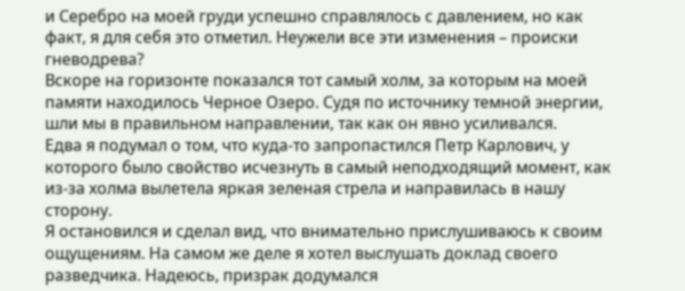и Серебро на моей груди успешно справлялось с давлением, но как факт, я для себя это отметил. Неужели все эти изменения – происки гневодрева?
Вскоре на горизонте показался тот самый холм, за которым на моей памяти находилось Черное Озеро. Судя по источнику темной энергии, шли мы в правильном направлении, так как он явно усиливался.
Едва я подумал о том, что куда-то запропастился Петр Карлович, у которого было свойство исчезнуть в самый неподходящий момент, как из-за холма вылетела яркая зеленая стрела и направилась в нашу сторону.
Я остановился и сделал вид, что внимательно прислушиваюсь к своим ощущениям. На самом же деле я хотел выслушать доклад своего разведчика. Надеюсь, призрак додумался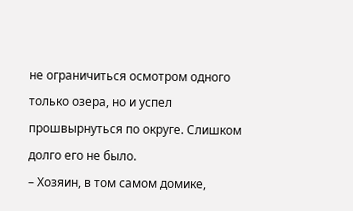не ограничиться осмотром одного только озера, но и успел прошвырнуться по округе. Слишком долго его не было.
– Хозяин, в том самом домике,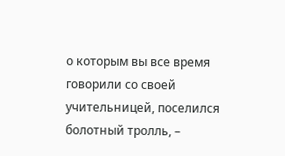о которым вы все время говорили со своей учительницей, поселился болотный тролль, –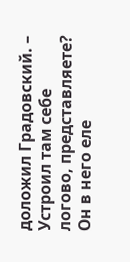доложил Градовский. – Устроил там себе логово, представляете? Он в него еле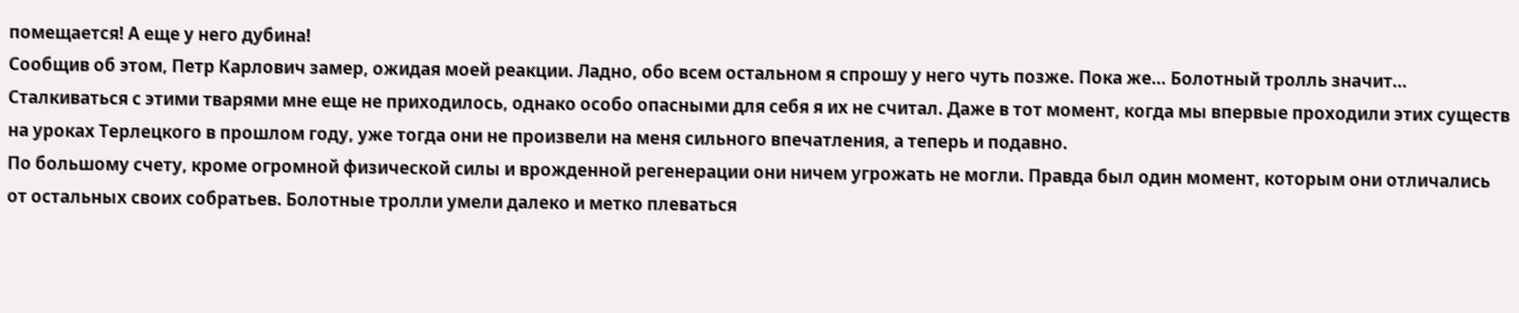помещается! А еще у него дубина!
Сообщив об этом, Петр Карлович замер, ожидая моей реакции. Ладно, обо всем остальном я спрошу у него чуть позже. Пока же… Болотный тролль значит… Сталкиваться с этими тварями мне еще не приходилось, однако особо опасными для себя я их не считал. Даже в тот момент, когда мы впервые проходили этих существ на уроках Терлецкого в прошлом году, уже тогда они не произвели на меня сильного впечатления, а теперь и подавно.
По большому счету, кроме огромной физической силы и врожденной регенерации они ничем угрожать не могли. Правда был один момент, которым они отличались от остальных своих собратьев. Болотные тролли умели далеко и метко плеваться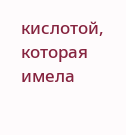кислотой, которая имела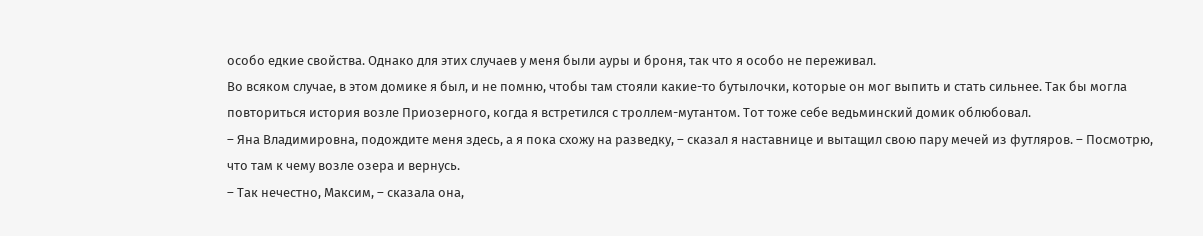особо едкие свойства. Однако для этих случаев у меня были ауры и броня, так что я особо не переживал.
Во всяком случае, в этом домике я был, и не помню, чтобы там стояли какие-то бутылочки, которые он мог выпить и стать сильнее. Так бы могла повториться история возле Приозерного, когда я встретился с троллем-мутантом. Тот тоже себе ведьминский домик облюбовал.
– Яна Владимировна, подождите меня здесь, а я пока схожу на разведку, – сказал я наставнице и вытащил свою пару мечей из футляров. – Посмотрю, что там к чему возле озера и вернусь.
– Так нечестно, Максим, – сказала она,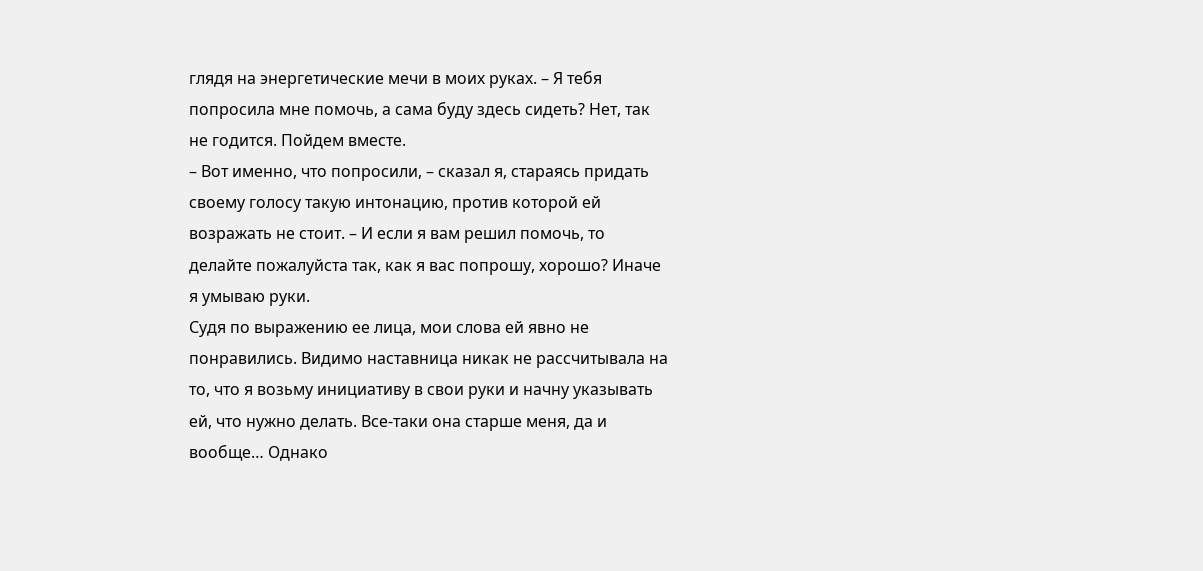глядя на энергетические мечи в моих руках. – Я тебя попросила мне помочь, а сама буду здесь сидеть? Нет, так не годится. Пойдем вместе.
– Вот именно, что попросили, – сказал я, стараясь придать своему голосу такую интонацию, против которой ей возражать не стоит. – И если я вам решил помочь, то делайте пожалуйста так, как я вас попрошу, хорошо? Иначе я умываю руки.
Судя по выражению ее лица, мои слова ей явно не понравились. Видимо наставница никак не рассчитывала на то, что я возьму инициативу в свои руки и начну указывать ей, что нужно делать. Все-таки она старше меня, да и вообще… Однако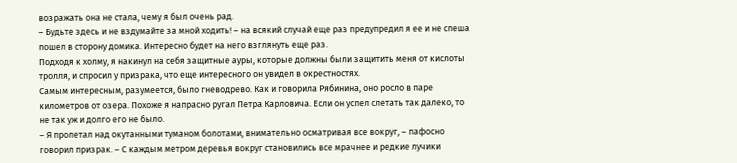возражать она не стала, чему я был очень рад.
– Будьте здесь и не вздумайте за мной ходить! – на всякий случай еще раз предупредил я ее и не спеша пошел в сторону домика. Интересно будет на него взглянуть еще раз.
Подходя к холму, я накинул на себя защитные ауры, которые должны были защитить меня от кислоты тролля, и спросил у призрака, что еще интересного он увидел в окрестностях.
Самым интересным, разумеется, было гневодрево. Как и говорила Рябинина, оно росло в паре километров от озера. Похоже я напрасно ругал Петра Карловича. Если он успел слетать так далеко, то не так уж и долго его не было.
– Я пролетал над окутанными туманом болотами, внимательно осматривая все вокруг, – пафосно говорил призрак. – С каждым метром деревья вокруг становились все мрачнее и редкие лучики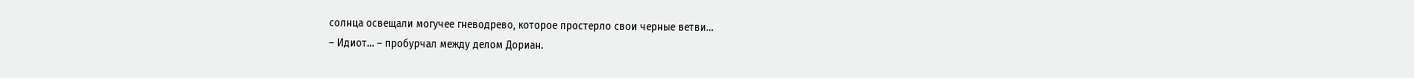солнца освещали могучее гневодрево, которое простерло свои черные ветви…
– Идиот… – пробурчал между делом Дориан.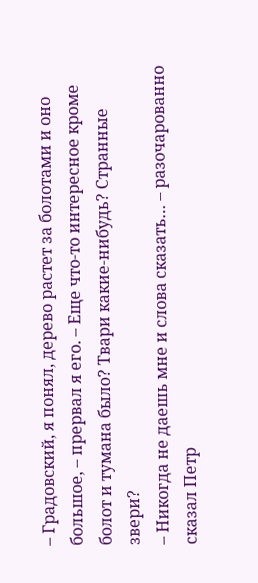– Градовский, я понял, дерево растет за болотами и оно большое, – прервал я его. – Еще что-то интересное кроме болот и тумана было? Твари какие-нибудь? Странные звери?
– Никогда не даешь мне и слова сказать… – разочарованно сказал Петр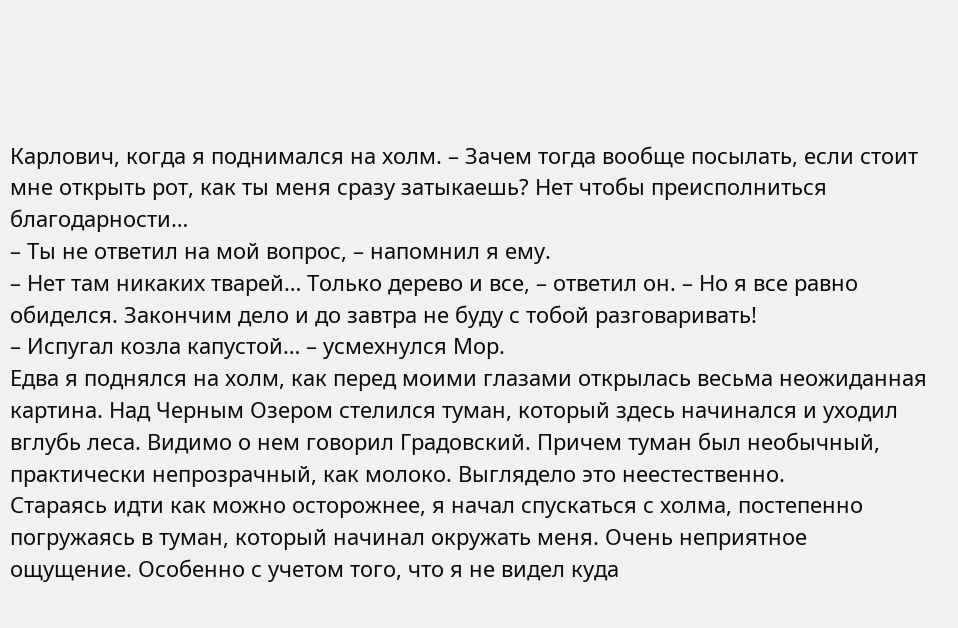Карлович, когда я поднимался на холм. – Зачем тогда вообще посылать, если стоит мне открыть рот, как ты меня сразу затыкаешь? Нет чтобы преисполниться благодарности…
– Ты не ответил на мой вопрос, – напомнил я ему.
– Нет там никаких тварей… Только дерево и все, – ответил он. – Но я все равно обиделся. Закончим дело и до завтра не буду с тобой разговаривать!
– Испугал козла капустой… – усмехнулся Мор.
Едва я поднялся на холм, как перед моими глазами открылась весьма неожиданная картина. Над Черным Озером стелился туман, который здесь начинался и уходил вглубь леса. Видимо о нем говорил Градовский. Причем туман был необычный, практически непрозрачный, как молоко. Выглядело это неестественно.
Стараясь идти как можно осторожнее, я начал спускаться с холма, постепенно погружаясь в туман, который начинал окружать меня. Очень неприятное ощущение. Особенно с учетом того, что я не видел куда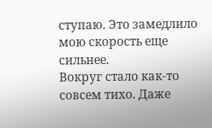ступаю. Это замедлило мою скорость еще сильнее.
Вокруг стало как-то совсем тихо. Даже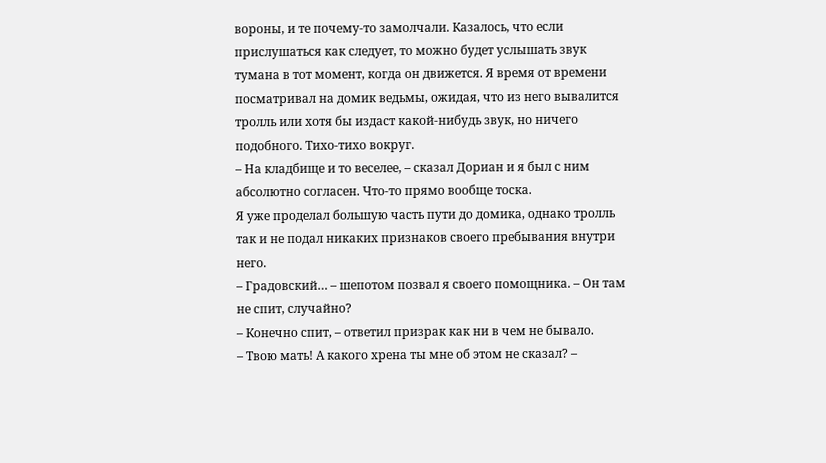вороны, и те почему-то замолчали. Казалось, что если прислушаться как следует, то можно будет услышать звук тумана в тот момент, когда он движется. Я время от времени посматривал на домик ведьмы, ожидая, что из него вывалится тролль или хотя бы издаст какой-нибудь звук, но ничего подобного. Тихо-тихо вокруг.
– На кладбище и то веселее, – сказал Дориан и я был с ним абсолютно согласен. Что-то прямо вообще тоска.
Я уже проделал большую часть пути до домика, однако тролль так и не подал никаких признаков своего пребывания внутри него.
– Градовский… – шепотом позвал я своего помощника. – Он там не спит, случайно?
– Конечно спит, – ответил призрак как ни в чем не бывало.
– Твою мать! А какого хрена ты мне об этом не сказал? –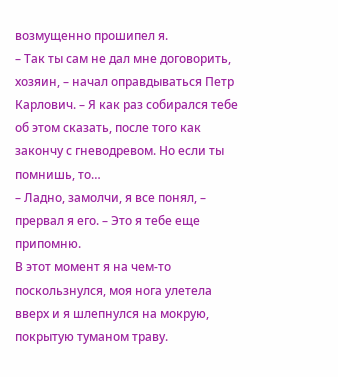возмущенно прошипел я.
– Так ты сам не дал мне договорить, хозяин, – начал оправдываться Петр Карлович. – Я как раз собирался тебе об этом сказать, после того как закончу с гневодревом. Но если ты помнишь, то…
– Ладно, замолчи, я все понял, – прервал я его. – Это я тебе еще припомню.
В этот момент я на чем-то поскользнулся, моя нога улетела вверх и я шлепнулся на мокрую, покрытую туманом траву.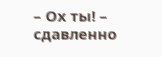– Ох ты! – сдавленно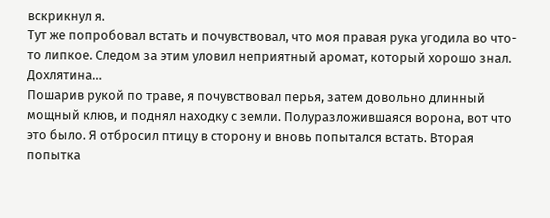вскрикнул я.
Тут же попробовал встать и почувствовал, что моя правая рука угодила во что-то липкое. Следом за этим уловил неприятный аромат, который хорошо знал. Дохлятина…
Пошарив рукой по траве, я почувствовал перья, затем довольно длинный мощный клюв, и поднял находку с земли. Полуразложившаяся ворона, вот что это было. Я отбросил птицу в сторону и вновь попытался встать. Вторая попытка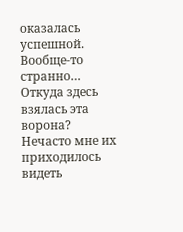оказалась успешной. Вообще-то странно… Откуда здесь взялась эта ворона? Нечасто мне их приходилось видеть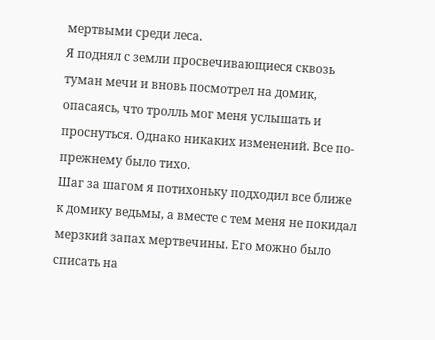мертвыми среди леса.
Я поднял с земли просвечивающиеся сквозь туман мечи и вновь посмотрел на домик, опасаясь, что тролль мог меня услышать и проснуться. Однако никаких изменений. Все по-прежнему было тихо.
Шаг за шагом я потихоньку подходил все ближе к домику ведьмы, а вместе с тем меня не покидал мерзкий запах мертвечины. Его можно было списать на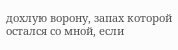дохлую ворону, запах которой остался со мной, если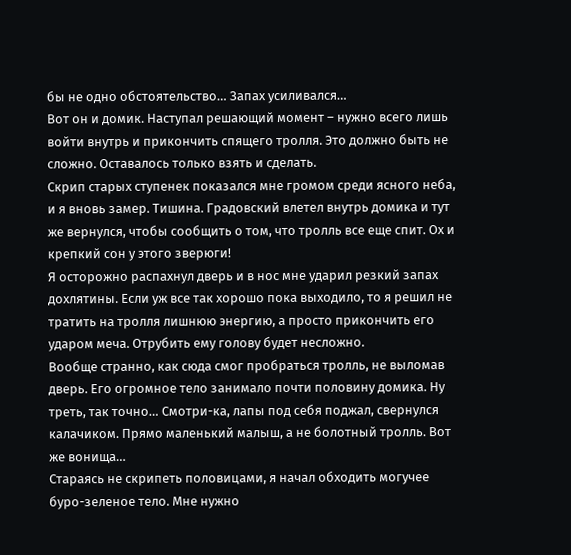бы не одно обстоятельство… Запах усиливался…
Вот он и домик. Наступал решающий момент – нужно всего лишь войти внутрь и прикончить спящего тролля. Это должно быть не сложно. Оставалось только взять и сделать.
Скрип старых ступенек показался мне громом среди ясного неба, и я вновь замер. Тишина. Градовский влетел внутрь домика и тут же вернулся, чтобы сообщить о том, что тролль все еще спит. Ох и крепкий сон у этого зверюги!
Я осторожно распахнул дверь и в нос мне ударил резкий запах дохлятины. Если уж все так хорошо пока выходило, то я решил не тратить на тролля лишнюю энергию, а просто прикончить его ударом меча. Отрубить ему голову будет несложно.
Вообще странно, как сюда смог пробраться тролль, не выломав дверь. Его огромное тело занимало почти половину домика. Ну треть, так точно… Смотри-ка, лапы под себя поджал, свернулся калачиком. Прямо маленький малыш, а не болотный тролль. Вот же вонища…
Стараясь не скрипеть половицами, я начал обходить могучее буро-зеленое тело. Мне нужно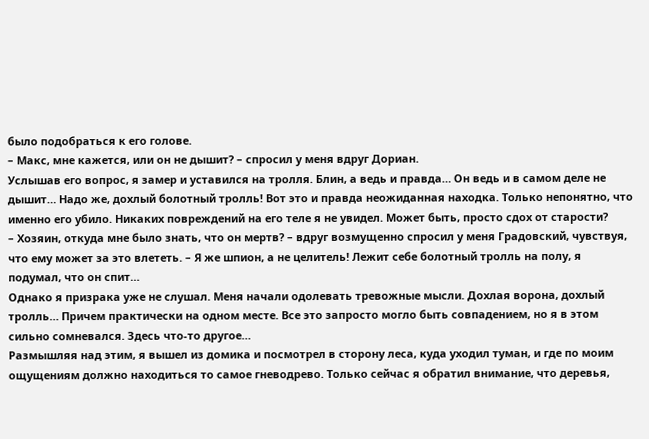было подобраться к его голове.
– Макс, мне кажется, или он не дышит? – спросил у меня вдруг Дориан.
Услышав его вопрос, я замер и уставился на тролля. Блин, а ведь и правда… Он ведь и в самом деле не дышит… Надо же, дохлый болотный тролль! Вот это и правда неожиданная находка. Только непонятно, что именно его убило. Никаких повреждений на его теле я не увидел. Может быть, просто сдох от старости?
– Хозяин, откуда мне было знать, что он мертв? – вдруг возмущенно спросил у меня Градовский, чувствуя, что ему может за это влететь. – Я же шпион, а не целитель! Лежит себе болотный тролль на полу, я подумал, что он спит…
Однако я призрака уже не слушал. Меня начали одолевать тревожные мысли. Дохлая ворона, дохлый тролль… Причем практически на одном месте. Все это запросто могло быть совпадением, но я в этом сильно сомневался. Здесь что-то другое…
Размышляя над этим, я вышел из домика и посмотрел в сторону леса, куда уходил туман, и где по моим ощущениям должно находиться то самое гневодрево. Только сейчас я обратил внимание, что деревья,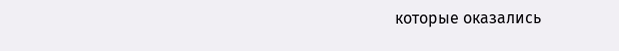которые оказались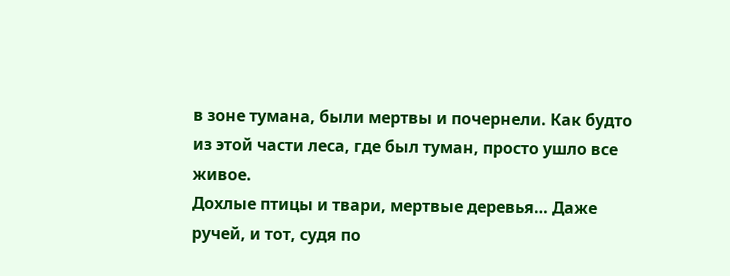в зоне тумана, были мертвы и почернели. Как будто из этой части леса, где был туман, просто ушло все живое.
Дохлые птицы и твари, мертвые деревья… Даже ручей, и тот, судя по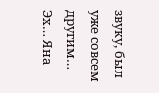звуку, был уже совсем другим… Эх… Яна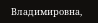Владимировна,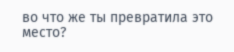во что же ты превратила это место?